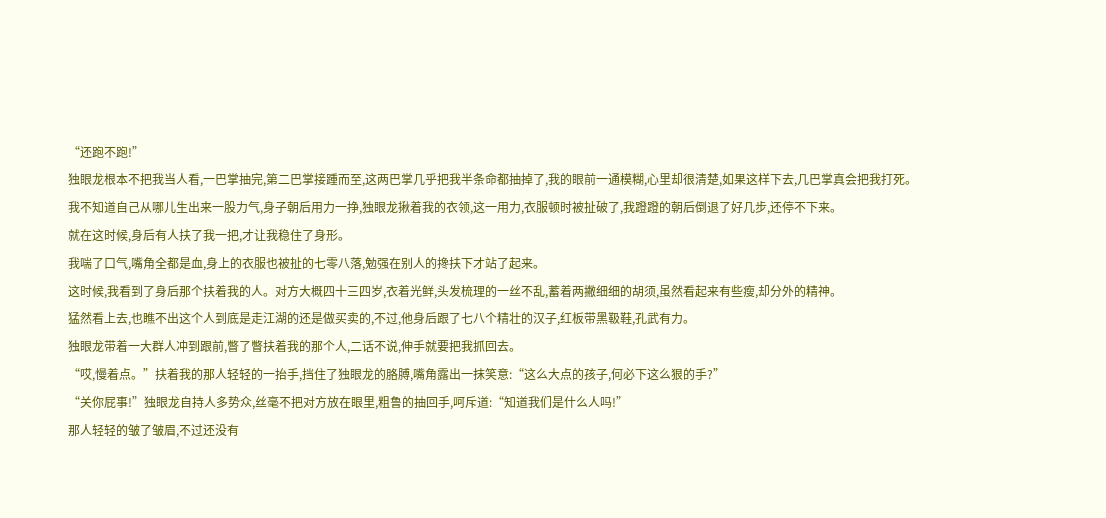“还跑不跑!”
独眼龙根本不把我当人看,一巴掌抽完,第二巴掌接踵而至,这两巴掌几乎把我半条命都抽掉了,我的眼前一通模糊,心里却很清楚,如果这样下去,几巴掌真会把我打死。
我不知道自己从哪儿生出来一股力气,身子朝后用力一挣,独眼龙揪着我的衣领,这一用力,衣服顿时被扯破了,我蹬蹬的朝后倒退了好几步,还停不下来。
就在这时候,身后有人扶了我一把,才让我稳住了身形。
我喘了口气,嘴角全都是血,身上的衣服也被扯的七零八落,勉强在别人的搀扶下才站了起来。
这时候,我看到了身后那个扶着我的人。对方大概四十三四岁,衣着光鲜,头发梳理的一丝不乱,蓄着两撇细细的胡须,虽然看起来有些瘦,却分外的精神。
猛然看上去,也瞧不出这个人到底是走江湖的还是做买卖的,不过,他身后跟了七八个精壮的汉子,红板带黑靸鞋,孔武有力。
独眼龙带着一大群人冲到跟前,瞥了瞥扶着我的那个人,二话不说,伸手就要把我抓回去。
“哎,慢着点。”扶着我的那人轻轻的一抬手,挡住了独眼龙的胳膊,嘴角露出一抹笑意:“这么大点的孩子,何必下这么狠的手?”
“关你屁事!”独眼龙自持人多势众,丝毫不把对方放在眼里,粗鲁的抽回手,呵斥道:“知道我们是什么人吗!”
那人轻轻的皱了皱眉,不过还没有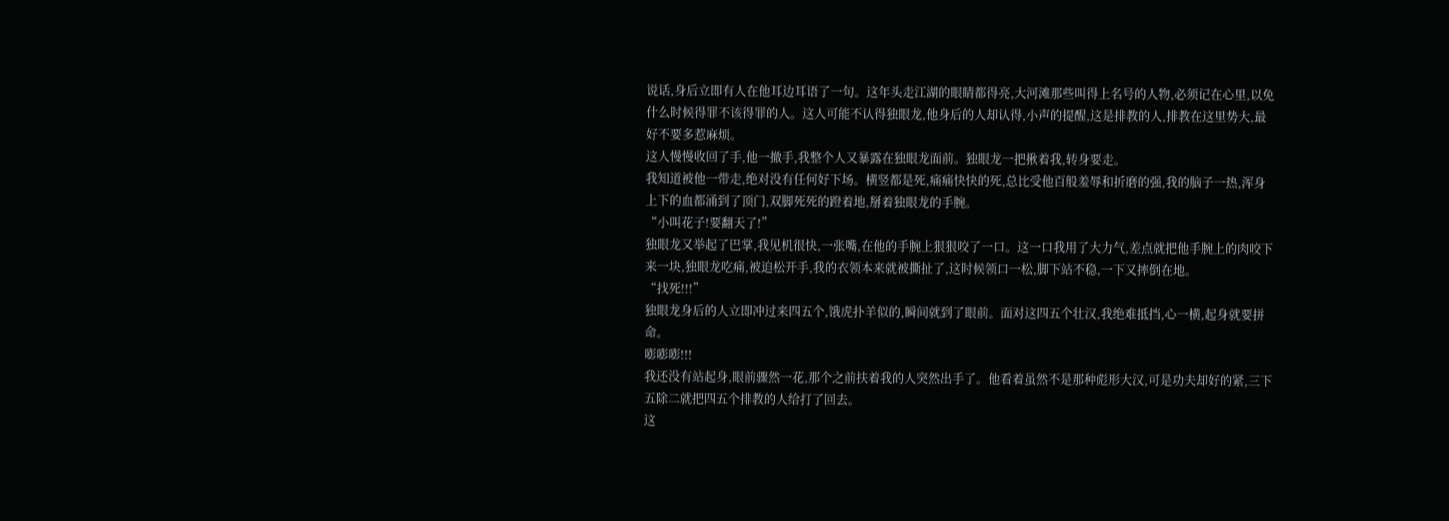说话,身后立即有人在他耳边耳语了一句。这年头走江湖的眼睛都得亮,大河滩那些叫得上名号的人物,必须记在心里,以免什么时候得罪不该得罪的人。这人可能不认得独眼龙,他身后的人却认得,小声的提醒,这是排教的人,排教在这里势大,最好不要多惹麻烦。
这人慢慢收回了手,他一撤手,我整个人又暴露在独眼龙面前。独眼龙一把揪着我,转身要走。
我知道被他一带走,绝对没有任何好下场。横竖都是死,痛痛快快的死,总比受他百般羞辱和折磨的强,我的脑子一热,浑身上下的血都涌到了顶门,双脚死死的蹬着地,掰着独眼龙的手腕。
“小叫花子!要翻天了!”
独眼龙又举起了巴掌,我见机很快,一张嘴,在他的手腕上狠狠咬了一口。这一口我用了大力气,差点就把他手腕上的肉咬下来一块,独眼龙吃痛,被迫松开手,我的衣领本来就被撕扯了,这时候领口一松,脚下站不稳,一下又摔倒在地。
“找死!!!”
独眼龙身后的人立即冲过来四五个,饿虎扑羊似的,瞬间就到了眼前。面对这四五个壮汉,我绝难抵挡,心一横,起身就要拼命。
嘭嘭嘭!!!
我还没有站起身,眼前骤然一花,那个之前扶着我的人突然出手了。他看着虽然不是那种彪形大汉,可是功夫却好的紧,三下五除二就把四五个排教的人给打了回去。
这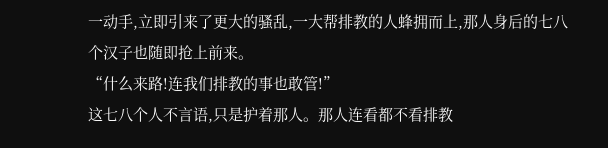一动手,立即引来了更大的骚乱,一大帮排教的人蜂拥而上,那人身后的七八个汉子也随即抢上前来。
“什么来路!连我们排教的事也敢管!”
这七八个人不言语,只是护着那人。那人连看都不看排教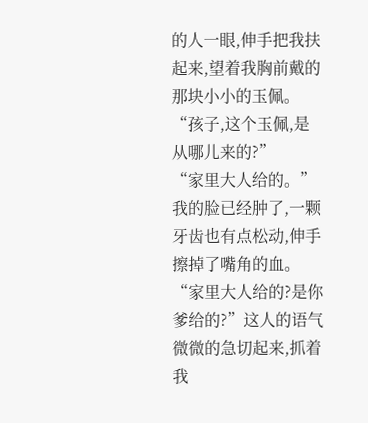的人一眼,伸手把我扶起来,望着我胸前戴的那块小小的玉佩。
“孩子,这个玉佩,是从哪儿来的?”
“家里大人给的。”我的脸已经肿了,一颗牙齿也有点松动,伸手擦掉了嘴角的血。
“家里大人给的?是你爹给的?”这人的语气微微的急切起来,抓着我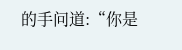的手问道:“你是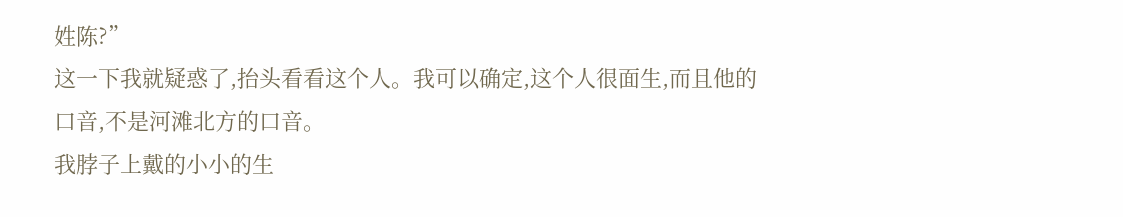姓陈?”
这一下我就疑惑了,抬头看看这个人。我可以确定,这个人很面生,而且他的口音,不是河滩北方的口音。
我脖子上戴的小小的生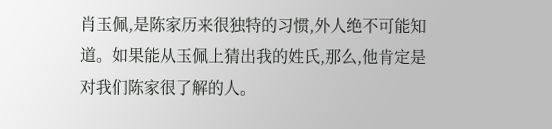肖玉佩,是陈家历来很独特的习惯,外人绝不可能知道。如果能从玉佩上猜出我的姓氏,那么,他肯定是对我们陈家很了解的人。